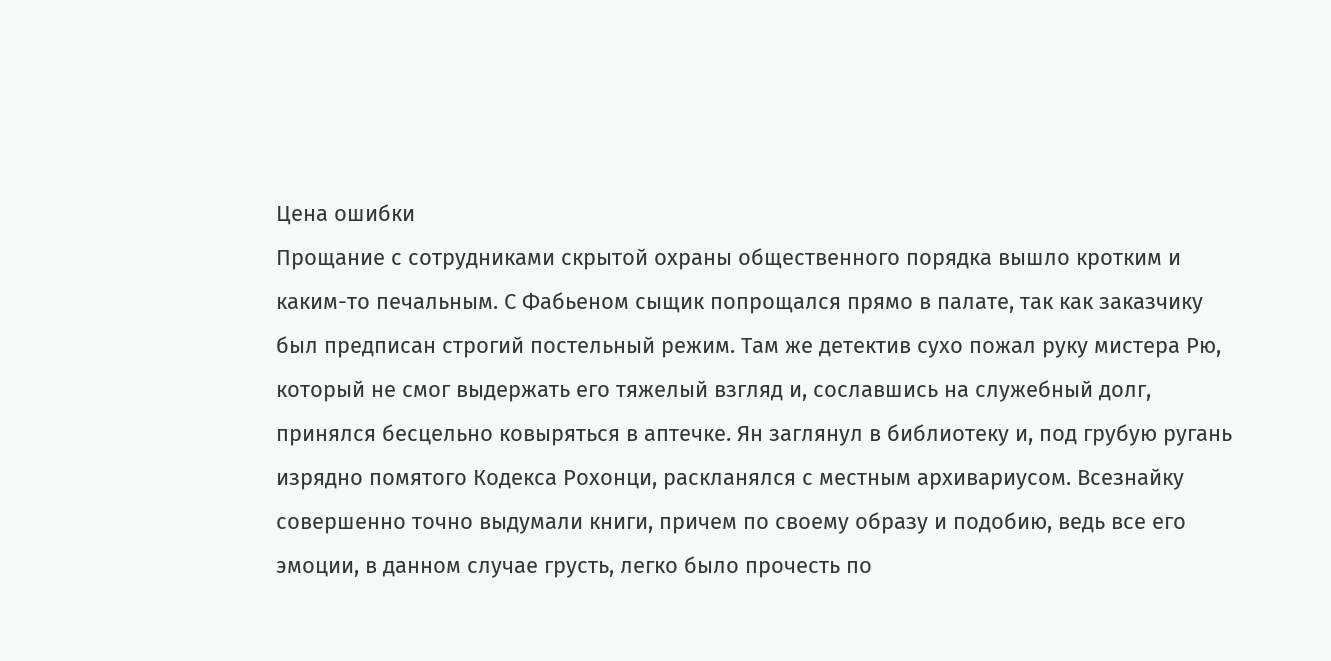Цена ошибки
Прощание с сотрудниками скрытой охраны общественного порядка вышло кротким и каким-то печальным. С Фабьеном сыщик попрощался прямо в палате, так как заказчику был предписан строгий постельный режим. Там же детектив сухо пожал руку мистера Рю, который не смог выдержать его тяжелый взгляд и, сославшись на служебный долг, принялся бесцельно ковыряться в аптечке. Ян заглянул в библиотеку и, под грубую ругань изрядно помятого Кодекса Рохонци, раскланялся с местным архивариусом. Всезнайку совершенно точно выдумали книги, причем по своему образу и подобию, ведь все его эмоции, в данном случае грусть, легко было прочесть по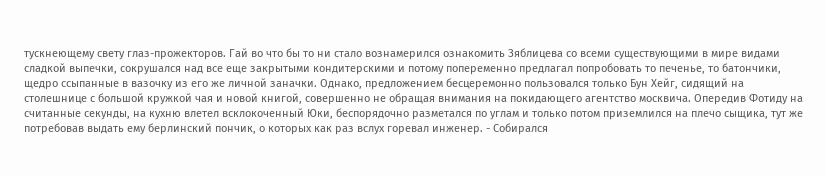тускнеющему свету глаз-прожекторов. Гай во что бы то ни стало вознамерился ознакомить Зяблицева со всеми существующими в мире видами сладкой выпечки, сокрушался над все еще закрытыми кондитерскими и потому попеременно предлагал попробовать то печенье, то батончики, щедро ссыпанные в вазочку из его же личной заначки. Однако, предложением бесцеремонно пользовался только Бун Хейг, сидящий на столешнице с большой кружкой чая и новой книгой, совершенно не обращая внимания на покидающего агентство москвича. Опередив Фотиду на считанные секунды, на кухню влетел всклокоченный Юки, беспорядочно разметался по углам и только потом приземлился на плечо сыщика, тут же потребовав выдать ему берлинский пончик, о которых как раз вслух горевал инженер. - Собирался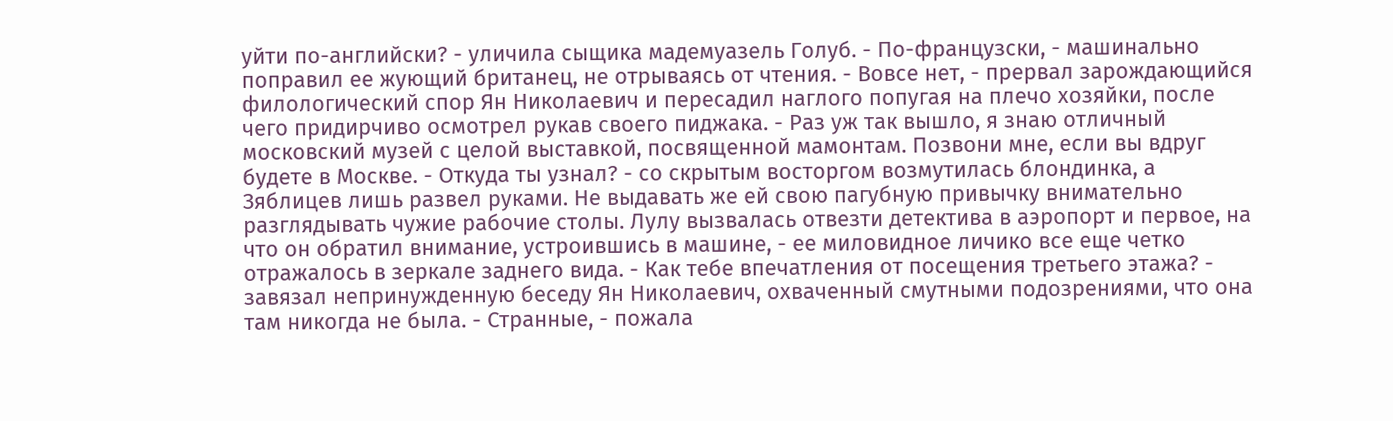уйти по-английски? - уличила сыщика мадемуазель Голуб. - По-французски, - машинально поправил ее жующий британец, не отрываясь от чтения. - Вовсе нет, - прервал зарождающийся филологический спор Ян Николаевич и пересадил наглого попугая на плечо хозяйки, после чего придирчиво осмотрел рукав своего пиджака. - Раз уж так вышло, я знаю отличный московский музей с целой выставкой, посвященной мамонтам. Позвони мне, если вы вдруг будете в Москве. - Откуда ты узнал? - со скрытым восторгом возмутилась блондинка, а Зяблицев лишь развел руками. Не выдавать же ей свою пагубную привычку внимательно разглядывать чужие рабочие столы. Лулу вызвалась отвезти детектива в аэропорт и первое, на что он обратил внимание, устроившись в машине, - ее миловидное личико все еще четко отражалось в зеркале заднего вида. - Как тебе впечатления от посещения третьего этажа? - завязал непринужденную беседу Ян Николаевич, охваченный смутными подозрениями, что она там никогда не была. - Странные, - пожала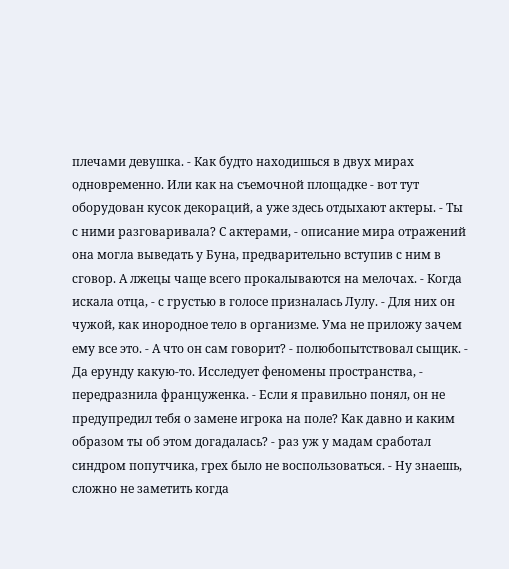плечами девушка. - Как будто находишься в двух мирах одновременно. Или как на съемочной площадке - вот тут оборудован кусок декораций, а уже здесь отдыхают актеры. - Ты с ними разговаривала? С актерами, - описание мира отражений она могла выведать у Буна, предварительно вступив с ним в сговор. А лжецы чаще всего прокалываются на мелочах. - Когда искала отца, - с грустью в голосе призналась Лулу. - Для них он чужой, как инородное тело в организме. Ума не приложу зачем ему все это. - А что он сам говорит? - полюбопытствовал сыщик. - Да ерунду какую-то. Исследует феномены пространства, - передразнила француженка. - Если я правильно понял, он не предупредил тебя о замене игрока на поле? Как давно и каким образом ты об этом догадалась? - раз уж у мадам сработал синдром попутчика, грех было не воспользоваться. - Ну знаешь, сложно не заметить когда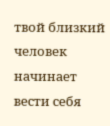твой близкий человек начинает вести себя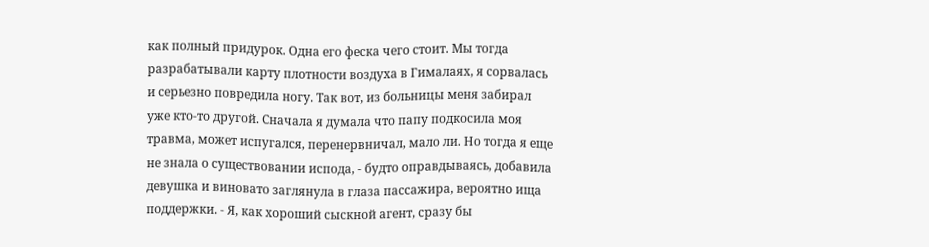как полный придурок. Одна его феска чего стоит. Мы тогда разрабатывали карту плотности воздуха в Гималаях, я сорвалась и серьезно повредила ногу. Так вот, из больницы меня забирал уже кто-то другой. Сначала я думала что папу подкосила моя травма, может испугался, перенервничал, мало ли. Но тогда я еще не знала о существовании испода, - будто оправдываясь, добавила девушка и виновато заглянула в глаза пассажира, вероятно ища поддержки. - Я, как хороший сыскной агент, сразу бы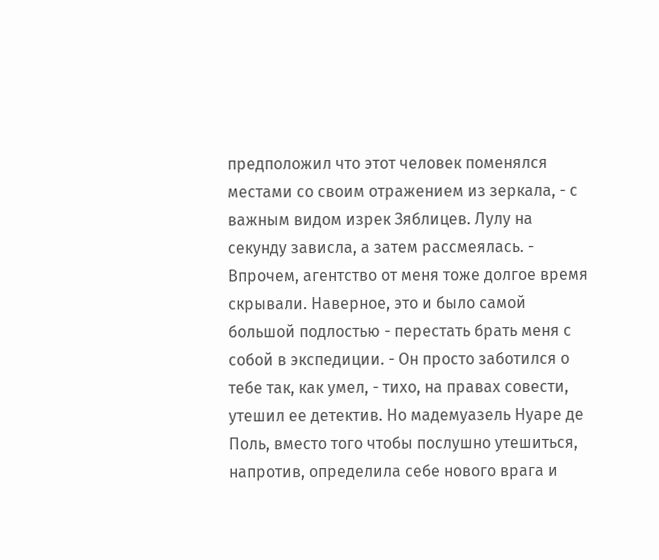предположил что этот человек поменялся местами со своим отражением из зеркала, - с важным видом изрек Зяблицев. Лулу на секунду зависла, а затем рассмеялась. - Впрочем, агентство от меня тоже долгое время скрывали. Наверное, это и было самой большой подлостью - перестать брать меня с собой в экспедиции. - Он просто заботился о тебе так, как умел, - тихо, на правах совести, утешил ее детектив. Но мадемуазель Нуаре де Поль, вместо того чтобы послушно утешиться, напротив, определила себе нового врага и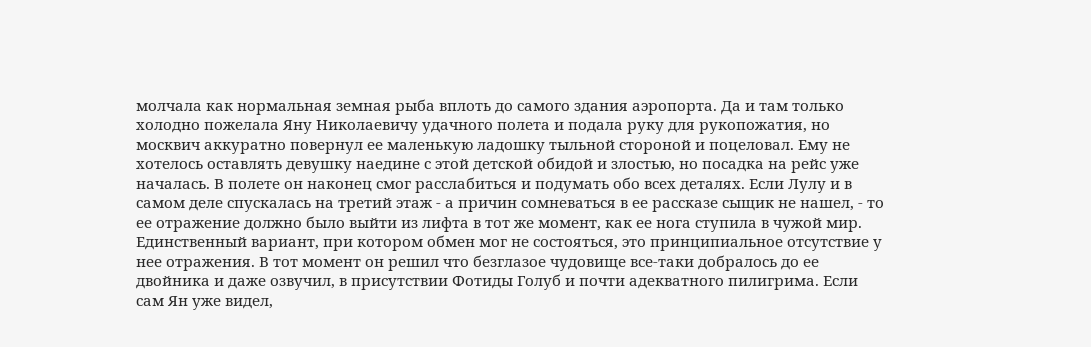молчала как нормальная земная рыба вплоть до самого здания аэропорта. Да и там только холодно пожелала Яну Николаевичу удачного полета и подала руку для рукопожатия, но москвич аккуратно повернул ее маленькую ладошку тыльной стороной и поцеловал. Ему не хотелось оставлять девушку наедине с этой детской обидой и злостью, но посадка на рейс уже началась. В полете он наконец смог расслабиться и подумать обо всех деталях. Если Лулу и в самом деле спускалась на третий этаж - а причин сомневаться в ее рассказе сыщик не нашел, - то ее отражение должно было выйти из лифта в тот же момент, как ее нога ступила в чужой мир. Единственный вариант, при котором обмен мог не состояться, это принципиальное отсутствие у нее отражения. В тот момент он решил что безглазое чудовище все-таки добралось до ее двойника и даже озвучил, в присутствии Фотиды Голуб и почти адекватного пилигрима. Если сам Ян уже видел,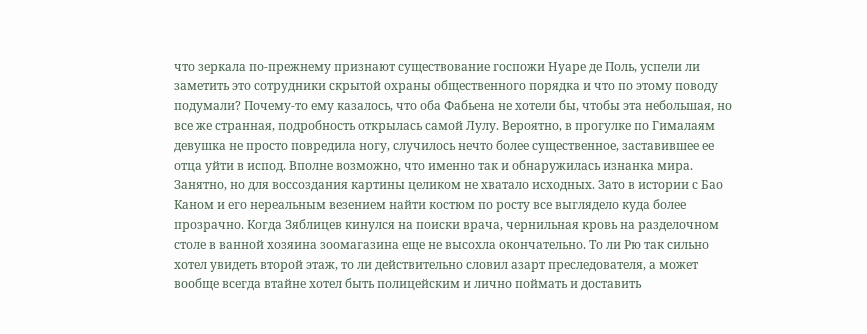что зеркала по-прежнему признают существование госпожи Нуаре де Поль, успели ли заметить это сотрудники скрытой охраны общественного порядка и что по этому поводу подумали? Почему-то ему казалось, что оба Фабьена не хотели бы, чтобы эта небольшая, но все же странная, подробность открылась самой Лулу. Вероятно, в прогулке по Гималаям девушка не просто повредила ногу, случилось нечто более существенное, заставившее ее отца уйти в испод. Вполне возможно, что именно так и обнаружилась изнанка мира. Занятно, но для воссоздания картины целиком не хватало исходных. Зато в истории с Бао Каном и его нереальным везением найти костюм по росту все выглядело куда более прозрачно. Когда Зяблицев кинулся на поиски врача, чернильная кровь на разделочном столе в ванной хозяина зоомагазина еще не высохла окончательно. То ли Рю так сильно хотел увидеть второй этаж, то ли действительно словил азарт преследователя, а может вообще всегда втайне хотел быть полицейским и лично поймать и доставить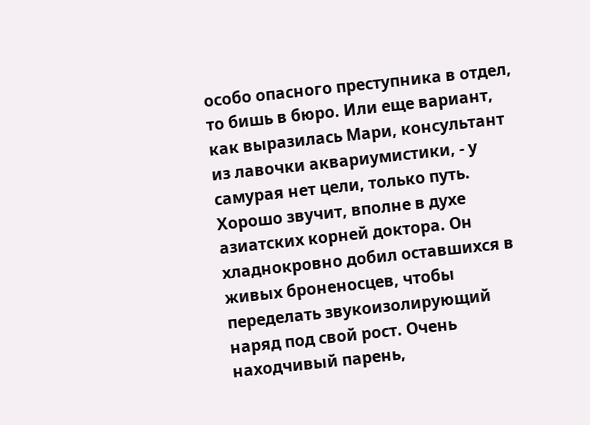особо опасного преступника в отдел, то бишь в бюро. Или еще вариант, как выразилась Мари, консультант из лавочки аквариумистики, - у самурая нет цели, только путь. Хорошо звучит, вполне в духе азиатских корней доктора. Он хладнокровно добил оставшихся в живых броненосцев, чтобы переделать звукоизолирующий наряд под свой рост. Очень находчивый парень,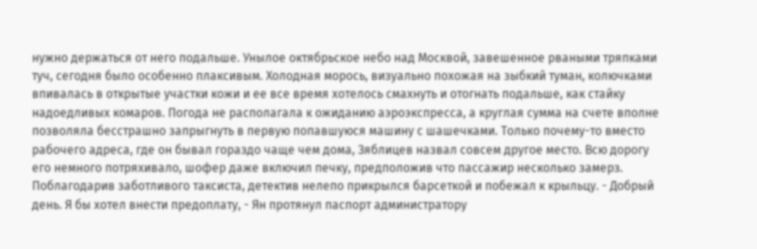нужно держаться от него подальше. Унылое октябрьское небо над Москвой, завешенное рваными тряпками туч, сегодня было особенно плаксивым. Холодная морось, визуально похожая на зыбкий туман, колючками впивалась в открытые участки кожи и ее все время хотелось смахнуть и отогнать подальше, как стайку надоедливых комаров. Погода не располагала к ожиданию аэроэкспресса, а круглая сумма на счете вполне позволяла бесстрашно запрыгнуть в первую попавшуюся машину с шашечками. Только почему-то вместо рабочего адреса, где он бывал гораздо чаще чем дома, Зяблицев назвал совсем другое место. Всю дорогу его немного потряхивало, шофер даже включил печку, предположив что пассажир несколько замерз. Поблагодарив заботливого таксиста, детектив нелепо прикрылся барсеткой и побежал к крыльцу. - Добрый день. Я бы хотел внести предоплату, - Ян протянул паспорт администратору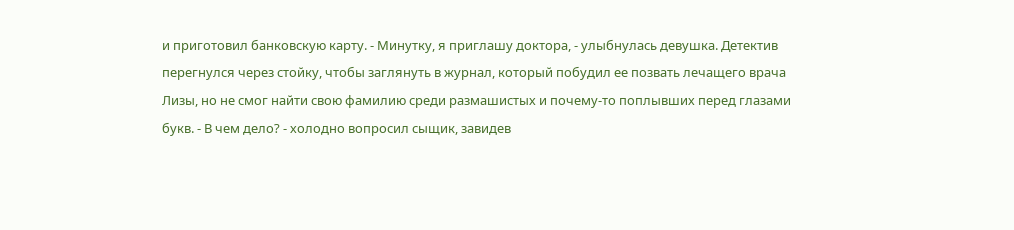и приготовил банковскую карту. - Минутку, я приглашу доктора, - улыбнулась девушка. Детектив перегнулся через стойку, чтобы заглянуть в журнал, который побудил ее позвать лечащего врача Лизы, но не смог найти свою фамилию среди размашистых и почему-то поплывших перед глазами букв. - В чем дело? - холодно вопросил сыщик, завидев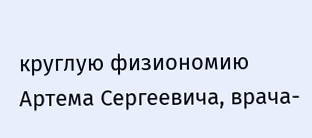круглую физиономию Артема Сергеевича, врача-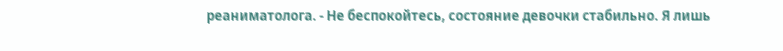реаниматолога. - Не беспокойтесь, состояние девочки стабильно. Я лишь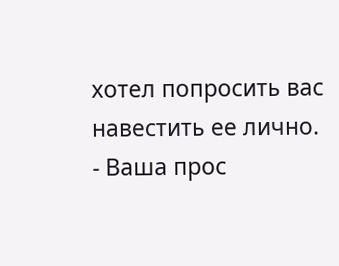хотел попросить вас навестить ее лично. - Ваша прос